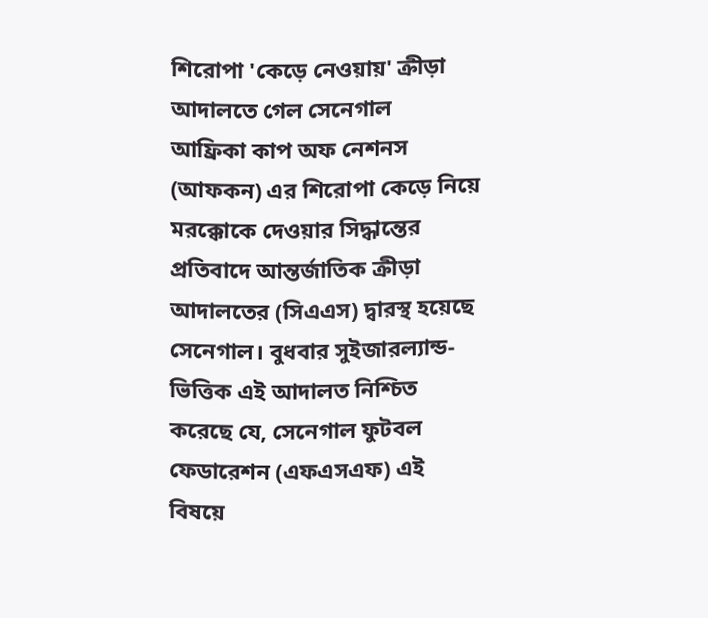শিরোপা 'কেড়ে নেওয়ায়' ক্রীড়া আদালতে গেল সেনেগাল
আফ্রিকা কাপ অফ নেশনস (আফকন) এর শিরোপা কেড়ে নিয়ে মরক্কোকে দেওয়ার সিদ্ধান্তের প্রতিবাদে আন্তর্জাতিক ক্রীড়া আদালতের (সিএএস) দ্বারস্থ হয়েছে সেনেগাল। বুধবার সুইজারল্যান্ড-ভিত্তিক এই আদালত নিশ্চিত করেছে যে, সেনেগাল ফুটবল ফেডারেশন (এফএসএফ) এই বিষয়ে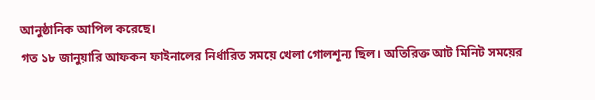আনুষ্ঠানিক আপিল করেছে।
গত ১৮ জানুয়ারি আফকন ফাইনালের নির্ধারিত সময়ে খেলা গোলশূন্য ছিল। অতিরিক্ত আট মিনিট সময়ের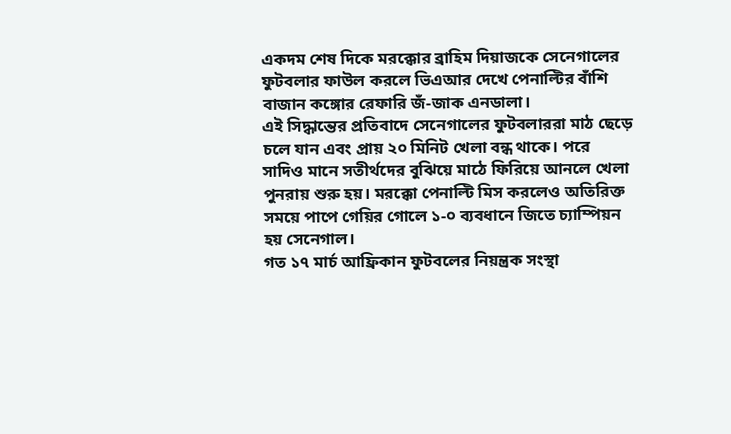একদম শেষ দিকে মরক্কোর ব্রাহিম দিয়াজকে সেনেগালের ফুটবলার ফাউল করলে ভিএআর দেখে পেনাল্টির বাঁশি বাজান কঙ্গোর রেফারি জঁ-জাক এনডালা।
এই সিদ্ধান্তের প্রতিবাদে সেনেগালের ফুটবলাররা মাঠ ছেড়ে চলে যান এবং প্রায় ২০ মিনিট খেলা বন্ধ থাকে। পরে সাদিও মানে সতীর্থদের বুঝিয়ে মাঠে ফিরিয়ে আনলে খেলা পুনরায় শুরু হয়। মরক্কো পেনাল্টি মিস করলেও অতিরিক্ত সময়ে পাপে গেয়ির গোলে ১-০ ব্যবধানে জিতে চ্যাম্পিয়ন হয় সেনেগাল।
গত ১৭ মার্চ আফ্রিকান ফুটবলের নিয়ন্ত্রক সংস্থা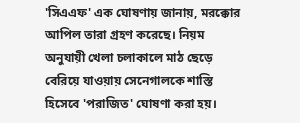'সিএএফ' এক ঘোষণায় জানায়, মরক্কোর আপিল তারা গ্রহণ করেছে। নিয়ম অনুযায়ী খেলা চলাকালে মাঠ ছেড়ে বেরিয়ে যাওয়ায় সেনেগালকে শাস্তি হিসেবে 'পরাজিত' ঘোষণা করা হয়।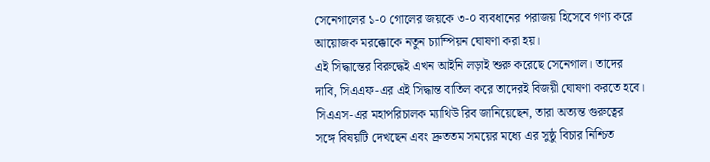সেনেগালের ১-০ গোলের জয়কে ৩-০ ব্যবধানের পরাজয় হিসেবে গণ্য করে আয়োজক মরক্কোকে নতুন চ্যাম্পিয়ন ঘোষণা করা হয়।
এই সিদ্ধান্তের বিরুদ্ধেই এখন আইনি লড়াই শুরু করেছে সেনেগাল। তাদের দাবি, সিএএফ-এর এই সিদ্ধান্ত বাতিল করে তাদেরই বিজয়ী ঘোষণা করতে হবে। সিএএস-এর মহাপরিচালক ম্যাথিউ রিব জানিয়েছেন, তারা অত্যন্ত গুরুত্বের সঙ্গে বিষয়টি দেখছেন এবং দ্রুততম সময়ের মধ্যে এর সুষ্ঠু বিচার নিশ্চিত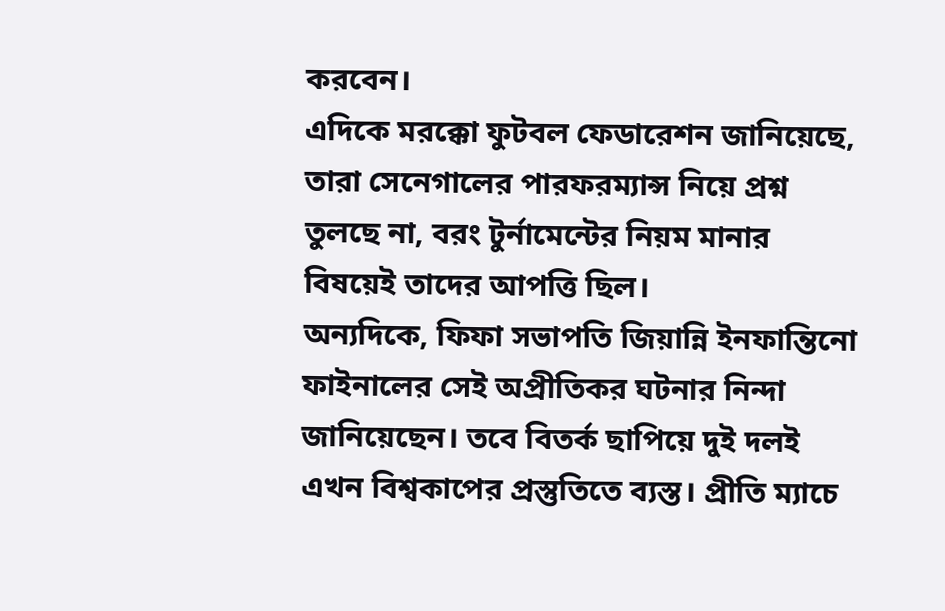করবেন।
এদিকে মরক্কো ফুটবল ফেডারেশন জানিয়েছে, তারা সেনেগালের পারফরম্যান্স নিয়ে প্রশ্ন তুলছে না, বরং টুর্নামেন্টের নিয়ম মানার বিষয়েই তাদের আপত্তি ছিল।
অন্যদিকে, ফিফা সভাপতি জিয়ান্নি ইনফান্তিনো ফাইনালের সেই অপ্রীতিকর ঘটনার নিন্দা জানিয়েছেন। তবে বিতর্ক ছাপিয়ে দুই দলই এখন বিশ্বকাপের প্রস্তুতিতে ব্যস্ত। প্রীতি ম্যাচে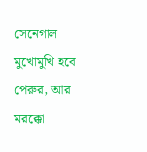সেনেগাল মুখোমুখি হবে পেরুর, আর মরক্কো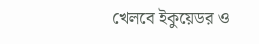খেলবে ইকুয়েডর ও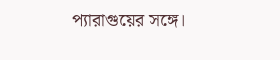প্যারাগুয়ের সঙ্গে।